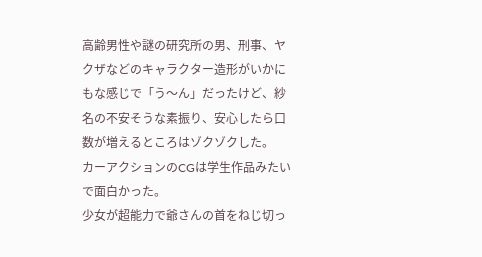高齢男性や謎の研究所の男、刑事、ヤクザなどのキャラクター造形がいかにもな感じで「う〜ん」だったけど、紗名の不安そうな素振り、安心したら口数が増えるところはゾクゾクした。
カーアクションのCGは学生作品みたいで面白かった。
少女が超能力で爺さんの首をねじ切っ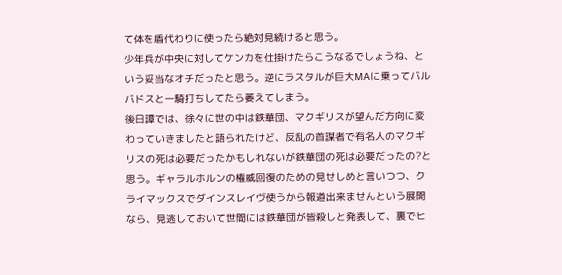て体を盾代わりに使ったら絶対見続けると思う。
少年兵が中央に対してケンカを仕掛けたらこうなるでしょうね、という妥当なオチだったと思う。逆にラスタルが巨大MAに乗ってバルバドスと一騎打ちしてたら萎えてしまう。
後日譚では、徐々に世の中は鉄華団、マクギリスが望んだ方向に変わっていきましたと語られたけど、反乱の首謀者で有名人のマクギリスの死は必要だったかもしれないが鉄華団の死は必要だったの?と思う。ギャラルホルンの権威回復のための見せしめと言いつつ、クライマックスでダインスレイヴ使うから報道出来ませんという展開なら、見逃しておいて世間には鉄華団が皆殺しと発表して、裏でヒ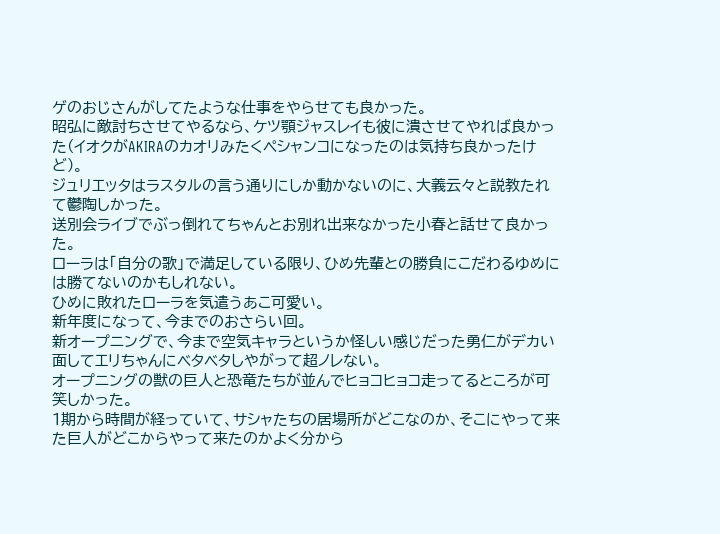ゲのおじさんがしてたような仕事をやらせても良かった。
昭弘に敵討ちさせてやるなら、ケツ顎ジャスレイも彼に潰させてやれば良かった(イオクがAKIRAのカオリみたくペシャンコになったのは気持ち良かったけど)。
ジュリエッタはラスタルの言う通りにしか動かないのに、大義云々と説教たれて鬱陶しかった。
送別会ライブでぶっ倒れてちゃんとお別れ出来なかった小春と話せて良かった。
ローラは「自分の歌」で満足している限り、ひめ先輩との勝負にこだわるゆめには勝てないのかもしれない。
ひめに敗れたローラを気遣うあこ可愛い。
新年度になって、今までのおさらい回。
新オープニングで、今まで空気キャラというか怪しい感じだった勇仁がデカい面してエリちゃんにベタベタしやがって超ノレない。
オープニングの獣の巨人と恐竜たちが並んでヒョコヒョコ走ってるところが可笑しかった。
1期から時間が経っていて、サシャたちの居場所がどこなのか、そこにやって来た巨人がどこからやって来たのかよく分から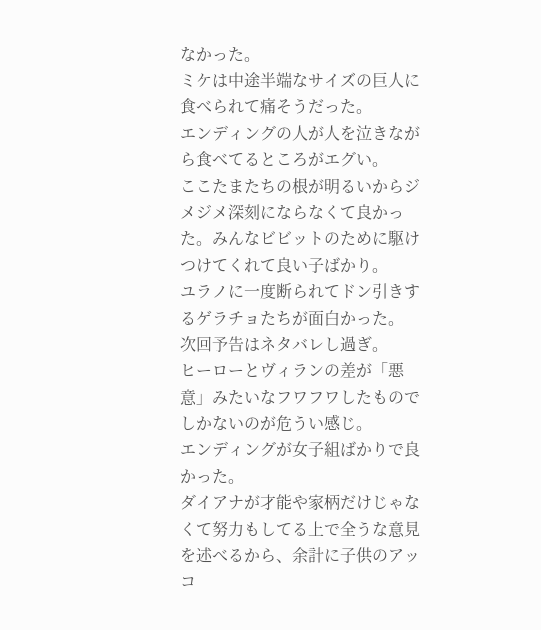なかった。
ミケは中途半端なサイズの巨人に食べられて痛そうだった。
エンディングの人が人を泣きながら食べてるところがエグい。
ここたまたちの根が明るいからジメジメ深刻にならなくて良かった。みんなビビットのために駆けつけてくれて良い子ばかり。
ユラノに一度断られてドン引きするゲラチョたちが面白かった。
次回予告はネタバレし過ぎ。
ヒーローとヴィランの差が「悪意」みたいなフワフワしたものでしかないのが危うい感じ。
エンディングが女子組ばかりで良かった。
ダイアナが才能や家柄だけじゃなくて努力もしてる上で全うな意見を述べるから、余計に子供のアッコ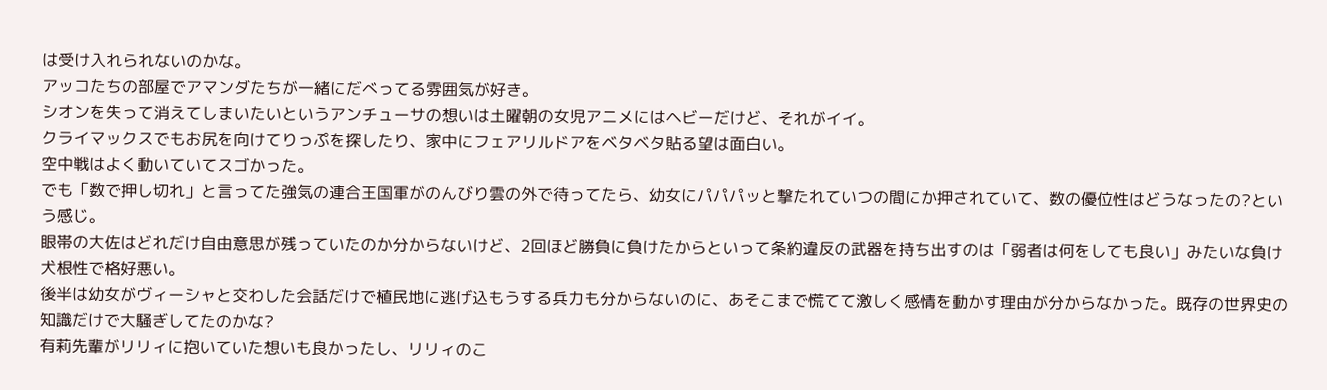は受け入れられないのかな。
アッコたちの部屋でアマンダたちが一緒にだべってる雰囲気が好き。
シオンを失って消えてしまいたいというアンチューサの想いは土曜朝の女児アニメにはヘビーだけど、それがイイ。
クライマックスでもお尻を向けてりっぷを探したり、家中にフェアリルドアをベタベタ貼る望は面白い。
空中戦はよく動いていてスゴかった。
でも「数で押し切れ」と言ってた強気の連合王国軍がのんびり雲の外で待ってたら、幼女にパパパッと撃たれていつの間にか押されていて、数の優位性はどうなったの?という感じ。
眼帯の大佐はどれだけ自由意思が残っていたのか分からないけど、2回ほど勝負に負けたからといって条約違反の武器を持ち出すのは「弱者は何をしても良い」みたいな負け犬根性で格好悪い。
後半は幼女がヴィーシャと交わした会話だけで植民地に逃げ込もうする兵力も分からないのに、あそこまで慌てて激しく感情を動かす理由が分からなかった。既存の世界史の知識だけで大騒ぎしてたのかな?
有莉先輩がリリィに抱いていた想いも良かったし、リリィのこ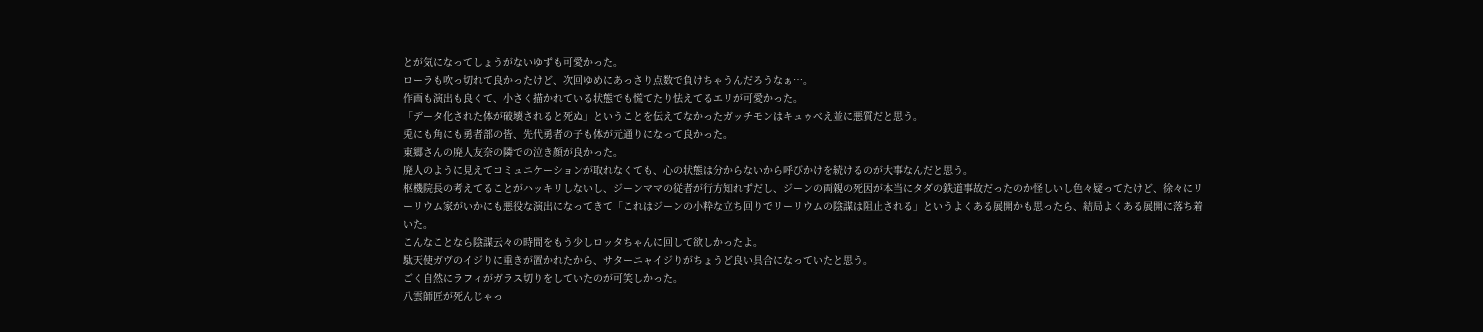とが気になってしょうがないゆずも可愛かった。
ローラも吹っ切れて良かったけど、次回ゆめにあっさり点数で負けちゃうんだろうなぁ…。
作画も演出も良くて、小さく描かれている状態でも慌てたり怯えてるエリが可愛かった。
「データ化された体が破壊されると死ぬ」ということを伝えてなかったガッチモンはキュゥべえ並に悪質だと思う。
兎にも角にも勇者部の皆、先代勇者の子も体が元通りになって良かった。
東郷さんの廃人友奈の隣での泣き顔が良かった。
廃人のように見えてコミュニケーションが取れなくても、心の状態は分からないから呼びかけを続けるのが大事なんだと思う。
枢機院長の考えてることがハッキリしないし、ジーンママの従者が行方知れずだし、ジーンの両親の死因が本当にタダの鉄道事故だったのか怪しいし色々疑ってたけど、徐々にリーリウム家がいかにも悪役な演出になってきて「これはジーンの小粋な立ち回りでリーリウムの陰謀は阻止される」というよくある展開かも思ったら、結局よくある展開に落ち着いた。
こんなことなら陰謀云々の時間をもう少しロッタちゃんに回して欲しかったよ。
駄天使ガヴのイジりに重きが置かれたから、サターニャイジりがちょうど良い具合になっていたと思う。
ごく自然にラフィがガラス切りをしていたのが可笑しかった。
八雲師匠が死んじゃっ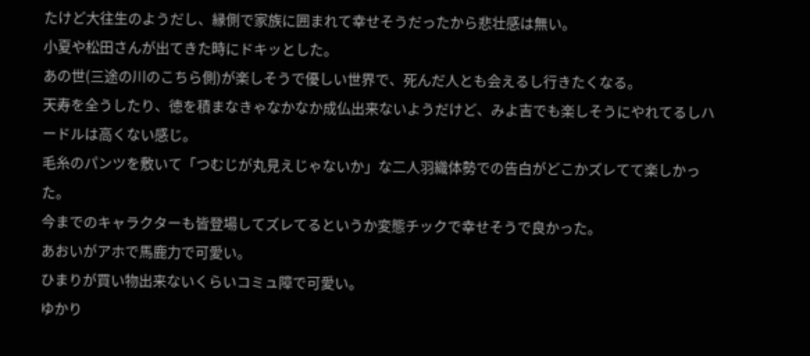たけど大往生のようだし、縁側で家族に囲まれて幸せそうだったから悲壮感は無い。
小夏や松田さんが出てきた時にドキッとした。
あの世(三途の川のこちら側)が楽しそうで優しい世界で、死んだ人とも会えるし行きたくなる。
天寿を全うしたり、徳を積まなきゃなかなか成仏出来ないようだけど、みよ吉でも楽しそうにやれてるしハードルは高くない感じ。
毛糸のパンツを敷いて「つむじが丸見えじゃないか」な二人羽織体勢での告白がどこかズレてて楽しかった。
今までのキャラクターも皆登場してズレてるというか変態チックで幸せそうで良かった。
あおいがアホで馬鹿力で可愛い。
ひまりが買い物出来ないくらいコミュ障で可愛い。
ゆかり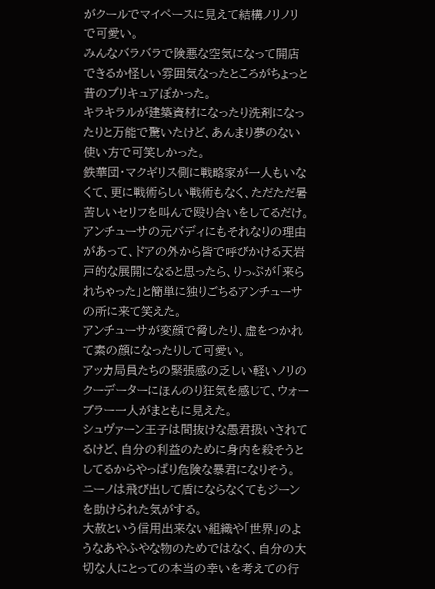がクールでマイペースに見えて結構ノリノリで可愛い。
みんなバラバラで険悪な空気になって開店できるか怪しい雰囲気なったところがちょっと昔のプリキュアぽかった。
キラキラルが建築資材になったり洗剤になったりと万能で驚いたけど、あんまり夢のない使い方で可笑しかった。
鉄華団・マクギリス側に戦略家が一人もいなくて、更に戦術らしい戦術もなく、ただただ暑苦しいセリフを叫んで殴り合いをしてるだけ。
アンチューサの元バディにもそれなりの理由があって、ドアの外から皆で呼びかける天岩戸的な展開になると思ったら、りっぷが「来られちゃった」と簡単に独りごちるアンチューサの所に来て笑えた。
アンチューサが変顔で脅したり、虚をつかれて素の顔になったりして可愛い。
アッカ局員たちの緊張感の乏しい軽いノリのクーデーターにほんのり狂気を感じて、ウォーブラー一人がまともに見えた。
シュヴァーン王子は間抜けな愚君扱いされてるけど、自分の利益のために身内を殺そうとしてるからやっぱり危険な暴君になりそう。
ニーノは飛び出して盾にならなくてもジーンを助けられた気がする。
大赦という信用出来ない組織や「世界」のようなあやふやな物のためではなく、自分の大切な人にとっての本当の幸いを考えての行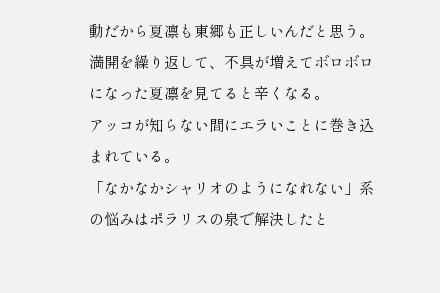動だから夏凛も東郷も正しいんだと思う。
満開を繰り返して、不具が増えてボロボロになった夏凛を見てると辛くなる。
アッコが知らない間にエラいことに巻き込まれている。
「なかなかシャリオのようになれない」系の悩みはポラリスの泉で解決したと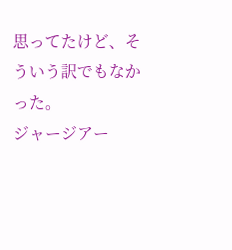思ってたけど、そういう訳でもなかった。
ジャージアー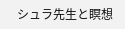シュラ先生と瞑想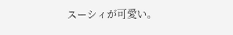スーシィが可愛い。